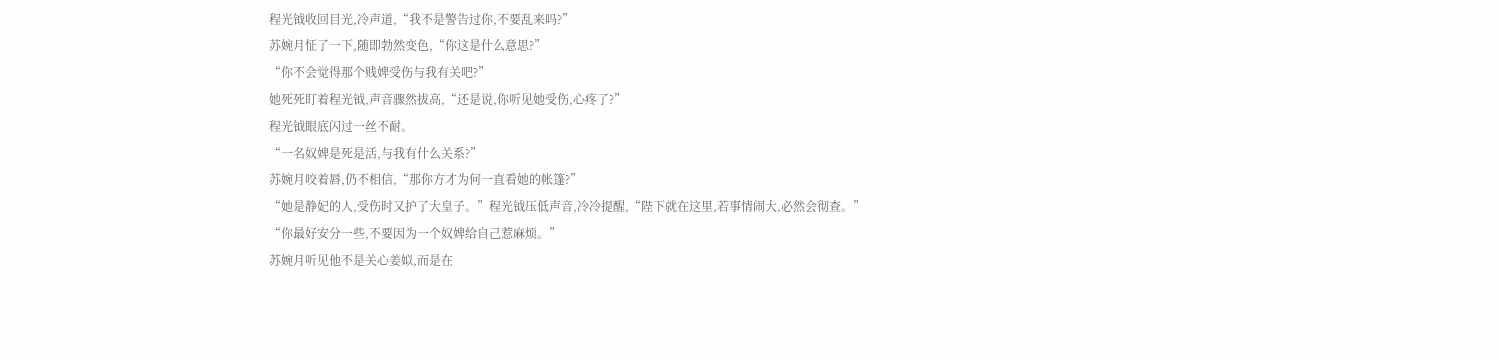程光钺收回目光,冷声道,“我不是警告过你,不要乱来吗?”
苏婉月怔了一下,随即勃然变色,“你这是什么意思?”
“你不会觉得那个贱婢受伤与我有关吧?”
她死死盯着程光钺,声音骤然拔高,“还是说,你听见她受伤,心疼了?”
程光钺眼底闪过一丝不耐。
“一名奴婢是死是活,与我有什么关系?”
苏婉月咬着唇,仍不相信,“那你方才为何一直看她的帐篷?”
“她是静妃的人,受伤时又护了大皇子。”程光钺压低声音,冷冷提醒,“陛下就在这里,若事情闹大,必然会彻查。”
“你最好安分一些,不要因为一个奴婢给自己惹麻烦。”
苏婉月听见他不是关心姜姒,而是在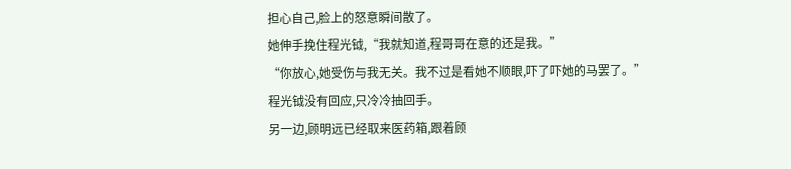担心自己,脸上的怒意瞬间散了。
她伸手挽住程光钺,“我就知道,程哥哥在意的还是我。”
“你放心,她受伤与我无关。我不过是看她不顺眼,吓了吓她的马罢了。”
程光钺没有回应,只冷冷抽回手。
另一边,顾明远已经取来医药箱,跟着顾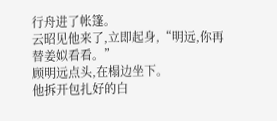行舟进了帐篷。
云昭见他来了,立即起身,“明远,你再替姜姒看看。”
顾明远点头,在榻边坐下。
他拆开包扎好的白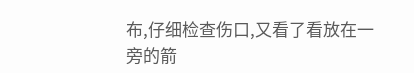布,仔细检查伤口,又看了看放在一旁的箭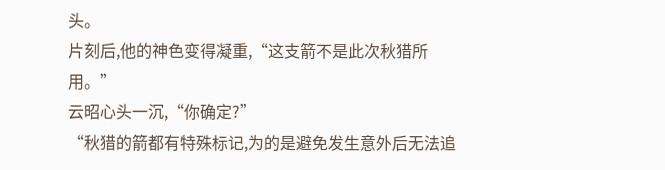头。
片刻后,他的神色变得凝重,“这支箭不是此次秋猎所用。”
云昭心头一沉,“你确定?”
“秋猎的箭都有特殊标记,为的是避免发生意外后无法追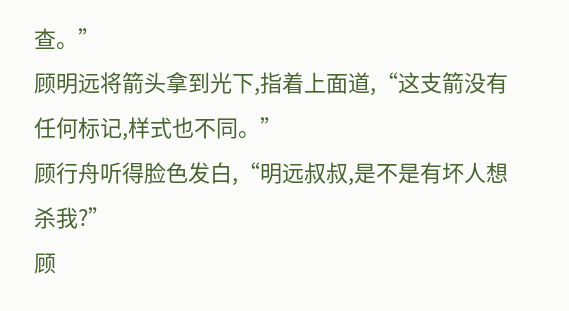查。”
顾明远将箭头拿到光下,指着上面道,“这支箭没有任何标记,样式也不同。”
顾行舟听得脸色发白,“明远叔叔,是不是有坏人想杀我?”
顾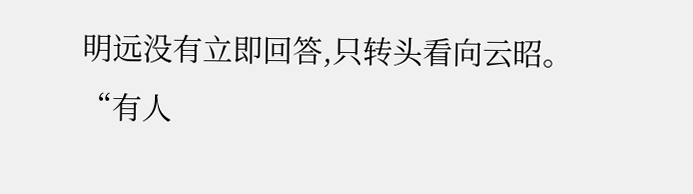明远没有立即回答,只转头看向云昭。
“有人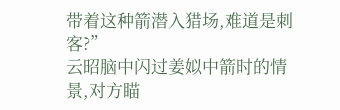带着这种箭潜入猎场,难道是刺客?”
云昭脑中闪过姜姒中箭时的情景,对方瞄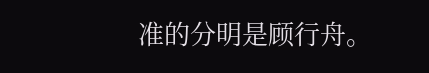准的分明是顾行舟。